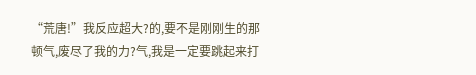“荒唐!”我反应超大?的,要不是刚刚生的那顿气,废尽了我的力?气,我是一定要跳起来打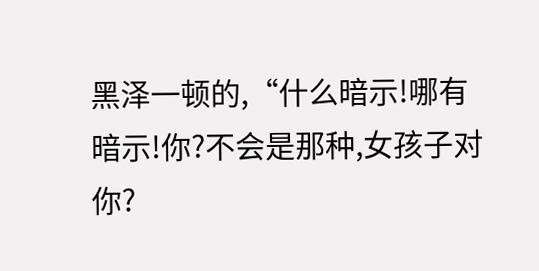黑泽一顿的,“什么暗示!哪有暗示!你?不会是那种,女孩子对你?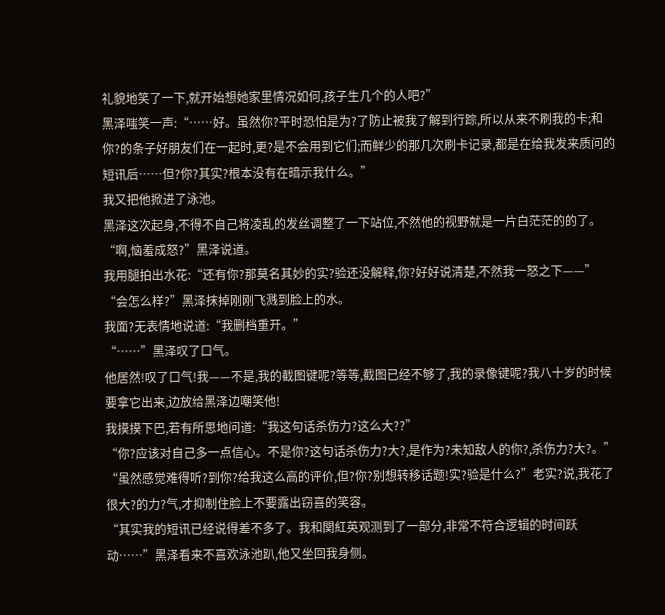礼貌地笑了一下,就开始想她家里情况如何,孩子生几个的人吧?”
黑泽嗤笑一声:“……好。虽然你?平时恐怕是为?了防止被我了解到行踪,所以从来不刷我的卡;和你?的条子好朋友们在一起时,更?是不会用到它们;而鲜少的那几次刷卡记录,都是在给我发来质问的短讯后……但?你?其实?根本没有在暗示我什么。”
我又把他掀进了泳池。
黑泽这次起身,不得不自己将凌乱的发丝调整了一下站位,不然他的视野就是一片白茫茫的的了。
“啊,恼羞成怒?”黑泽说道。
我用腿拍出水花:“还有你?那莫名其妙的实?验还没解释,你?好好说清楚,不然我一怒之下——”
“会怎么样?”黑泽抹掉刚刚飞溅到脸上的水。
我面?无表情地说道:“我删档重开。”
“……”黑泽叹了口气。
他居然!叹了口气!我——不是,我的截图键呢?等等,截图已经不够了,我的录像键呢?我八十岁的时候要拿它出来,边放给黑泽边嘲笑他!
我摸摸下巴,若有所思地问道:“我这句话杀伤力?这么大??”
“你?应该对自己多一点信心。不是你?这句话杀伤力?大?,是作为?未知敌人的你?,杀伤力?大?。”
“虽然感觉难得听?到你?给我这么高的评价,但?你?别想转移话题!实?验是什么?”老实?说,我花了很大?的力?气,才抑制住脸上不要露出窃喜的笑容。
“其实我的短讯已经说得差不多了。我和関紅英观测到了一部分,非常不符合逻辑的时间跃动……”黑泽看来不喜欢泳池趴,他又坐回我身侧。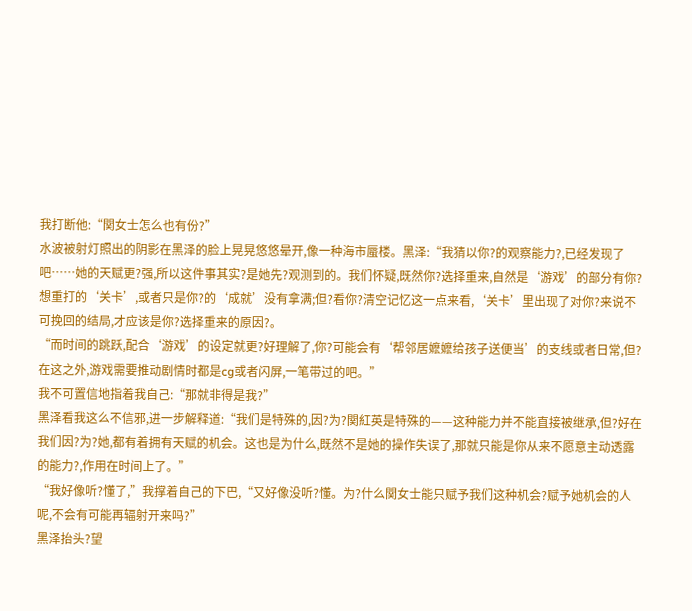我打断他:“関女士怎么也有份?”
水波被射灯照出的阴影在黑泽的脸上晃晃悠悠晕开,像一种海市蜃楼。黑泽:“我猜以你?的观察能力?,已经发现了吧……她的天赋更?强,所以这件事其实?是她先?观测到的。我们怀疑,既然你?选择重来,自然是‘游戏’的部分有你?想重打的‘关卡’,或者只是你?的‘成就’没有拿满;但?看你?清空记忆这一点来看,‘关卡’里出现了对你?来说不可挽回的结局,才应该是你?选择重来的原因?。
“而时间的跳跃,配合‘游戏’的设定就更?好理解了,你?可能会有‘帮邻居嬷嬷给孩子送便当’的支线或者日常,但?在这之外,游戏需要推动剧情时都是cg或者闪屏,一笔带过的吧。”
我不可置信地指着我自己:“那就非得是我?”
黑泽看我这么不信邪,进一步解释道:“我们是特殊的,因?为?関紅英是特殊的——这种能力并不能直接被继承,但?好在我们因?为?她,都有着拥有天赋的机会。这也是为什么,既然不是她的操作失误了,那就只能是你从来不愿意主动透露的能力?,作用在时间上了。”
“我好像听?懂了,”我撑着自己的下巴,“又好像没听?懂。为?什么関女士能只赋予我们这种机会?赋予她机会的人呢,不会有可能再辐射开来吗?”
黑泽抬头?望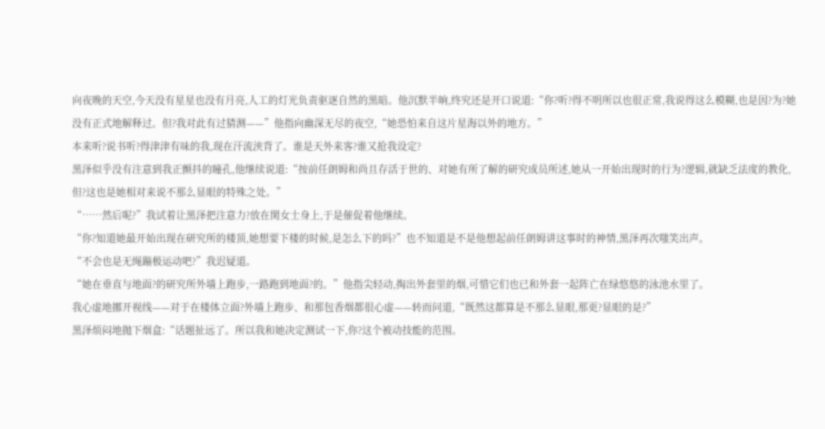向夜晚的天空,今天没有星星也没有月亮,人工的灯光负责驱逐自然的黑暗。他沉默半晌,终究还是开口说道:“你?听?得不明所以也很正常,我说得这么模糊,也是因?为?她没有正式地解释过。但?我对此有过猜测——”他指向幽深无尽的夜空,“她恐怕来自这片星海以外的地方。”
本来听?说书听?得津津有味的我,现在汗流浃背了。谁是天外来客?谁又抢我设定?
黑泽似乎没有注意到我正颤抖的瞳孔,他继续说道:“按前任朗姆和尚且存活于世的、对她有所了解的研究成员所述,她从一开始出现时的行为?逻辑,就缺乏法度的教化,但?这也是她相对来说不那么显眼的特殊之处。”
“……然后呢?”我试着让黑泽把注意力?放在関女士身上,于是催促着他继续。
“你?知道她最开始出现在研究所的楼顶,她想要下楼的时候,是怎么下的吗?”也不知道是不是他想起前任朗姆讲这事时的神情,黑泽再次嗤笑出声。
“不会也是无绳蹦极运动吧?”我迟疑道。
“她在垂直与地面?的研究所外墙上跑步,一路跑到地面?的。”他指尖轻动,掏出外套里的烟,可惜它们也已和外套一起阵亡在绿悠悠的泳池水里了。
我心虚地挪开视线——对于在楼体立面?外墙上跑步、和那包香烟都很心虚——转而问道,“既然这都算是不那么显眼,那更?显眼的是?”
黑泽烦闷地抛下烟盒:“话题扯远了。所以我和她决定测试一下,你?这个被动技能的范围。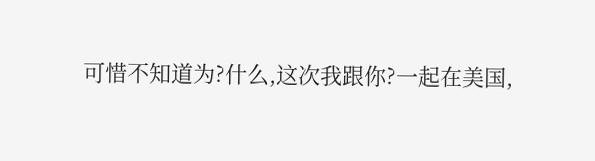可惜不知道为?什么,这次我跟你?一起在美国,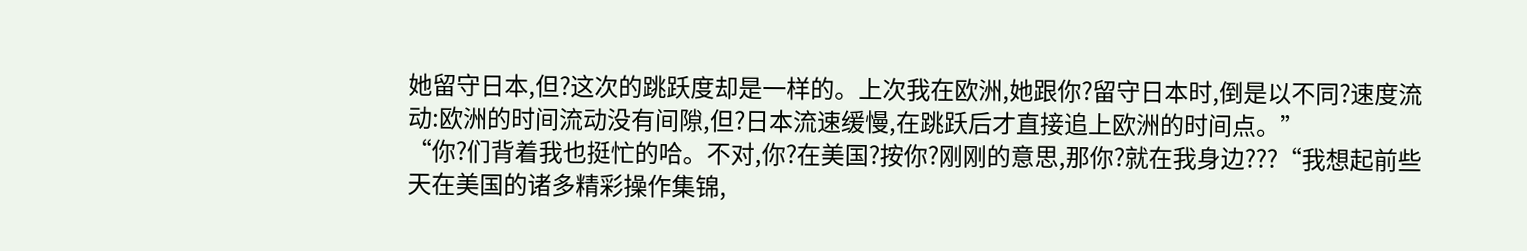她留守日本,但?这次的跳跃度却是一样的。上次我在欧洲,她跟你?留守日本时,倒是以不同?速度流动:欧洲的时间流动没有间隙,但?日本流速缓慢,在跳跃后才直接追上欧洲的时间点。”
“你?们背着我也挺忙的哈。不对,你?在美国?按你?刚刚的意思,那你?就在我身边???“我想起前些天在美国的诸多精彩操作集锦,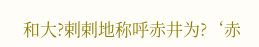和大?剌剌地称呼赤井为?‘赤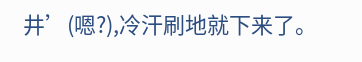井’(嗯?),冷汗刷地就下来了。